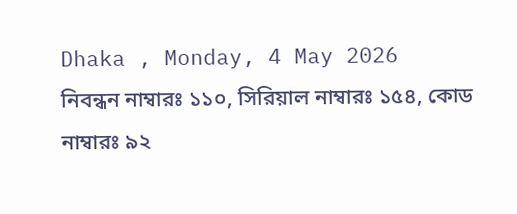Dhaka , Monday, 4 May 2026
নিবন্ধন নাম্বারঃ ১১০, সিরিয়াল নাম্বারঃ ১৫৪, কোড নাম্বারঃ ৯২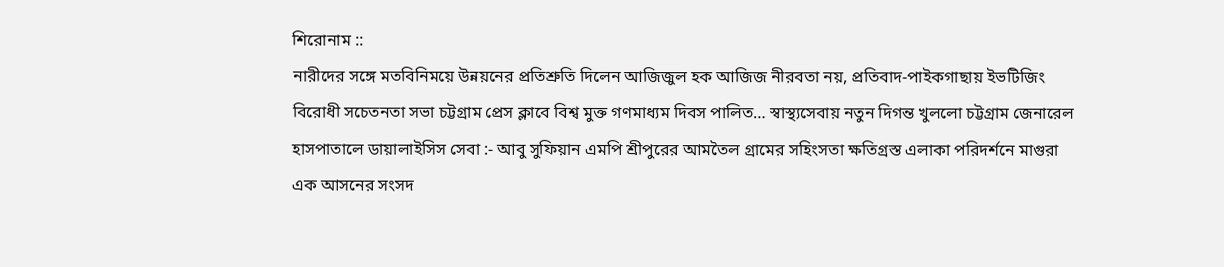শিরোনাম ::
নারীদের সঙ্গে মতবিনিময়ে উন্নয়নের প্রতিশ্রুতি দিলেন আজিজুল হক আজিজ নীরবতা নয়, প্রতিবাদ-পাইকগাছায় ইভটিজিং বিরোধী সচেতনতা সভা চট্টগ্রাম প্রেস ক্লাবে বিশ্ব মুক্ত গণমাধ্যম দিবস পালিত… স্বাস্থ্যসেবায় নতুন দিগন্ত খুললো চট্টগ্রাম জেনারেল হাসপাতালে ডায়ালাইসিস সেবা :- আবু সুফিয়ান এমপি শ্রীপুরের আমতৈল গ্রামের সহিংসতা ক্ষতিগ্রস্ত এলাকা পরিদর্শনে মাগুরা এক আসনের সংসদ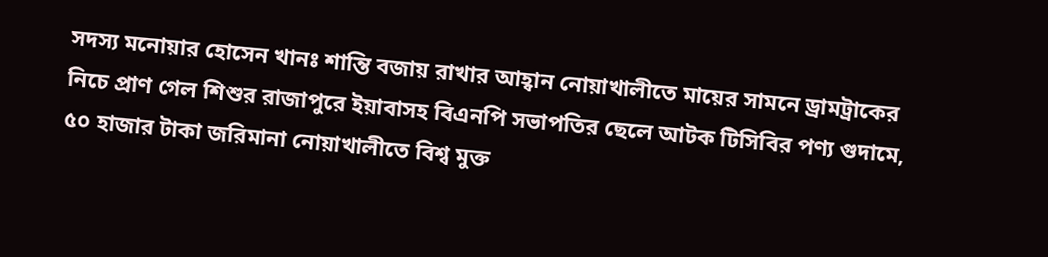সদস্য মনোয়ার হোসেন খানঃ শান্তি বজায় রাখার আহ্বান নোয়াখালীতে মায়ের সামনে ড্রামট্রাকের নিচে প্রাণ গেল শিশুর রাজাপুরে ইয়াবাসহ বিএনপি সভাপতির ছেলে আটক টিসিবির পণ্য গুদামে, ৫০ হাজার টাকা জরিমানা নোয়াখালীতে বিশ্ব মুক্ত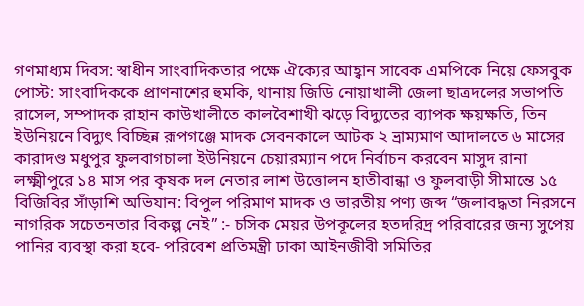গণমাধ্যম দিবস: স্বাধীন সাংবাদিকতার পক্ষে ঐক্যের আহ্বান সাবেক এমপিকে নিয়ে ফেসবুক পোস্ট: সাংবাদিককে প্রাণনাশের হুমকি, থানায় জিডি নোয়াখালী জেলা ছাত্রদলের সভাপতি রাসেল, সম্পাদক রাহান কাউখালীতে কালবৈশাখী ঝড়ে বিদ্যুতের ব্যাপক ক্ষয়ক্ষতি, তিন ইউনিয়নে বিদ্যুৎ বিচ্ছিন্ন রূপগঞ্জে মাদক সেবনকালে আটক ২ ভ্রাম্যমাণ আদালতে ৬ মাসের কারাদণ্ড মধুপুর ফুলবাগচালা ইউনিয়নে চেয়ারম্যান পদে নির্বাচন করবেন মাসুদ রানা লক্ষ্মীপুরে ১৪ মাস পর কৃষক দল নেতার লাশ উত্তোলন হাতীবান্ধা ও ফুলবাড়ী সীমান্তে ১৫ বিজিবির সাঁড়াশি অভিযান: বিপুল পরিমাণ মাদক ও ভারতীয় পণ্য জব্দ “জলাবদ্ধতা নিরসনে নাগরিক সচেতনতার বিকল্প নেই” :- চসিক মেয়র উপকূলের হতদরিদ্র পরিবারের জন্য সুপেয় পানির ব্যবস্থা করা হবে- পরিবেশ প্রতিমন্ত্রী ঢাকা আইনজীবী সমিতির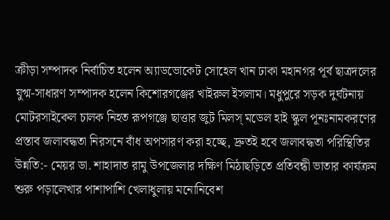ক্রীড়া সম্পাদক নির্বাচিত হলেন অ্যাডভোকেট সোহেল খান ঢাকা মহানগর পূর্ব ছাত্রদলের যুগ্ম-সাধারণ সম্পাদক হলেন কিশোরগঞ্জের খাইরুল ইসলাম। মধুপুরে সড়ক দুর্ঘটনায় মোটরসাইকেল চালক নিহত রূপগঞ্জে ছাত্তার জুট মিলস্ মডেল হাই স্কুল পূনঃনামকরণের প্রস্তাব জলাবদ্ধতা নিরসনে বাঁধ অপসারণ করা হচ্ছে, দ্রুতই হবে জলাবদ্ধতা পরিস্থিতির উন্নতি:- মেয়র ডা. শাহাদাত রামু উপজেলার দক্ষিণ মিঠাছড়িতে প্রতিবন্ধী ভাতার কার্যক্রম শুরু পড়ালেখার পাশাপাশি খেলাধুলায় মনোনিবেশ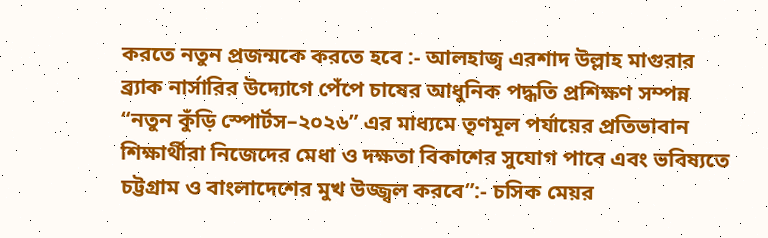করতে নতুন প্রজন্মকে করতে হবে :- আলহাজ্ব এরশাদ উল্লাহ মাগুরার ব্র্যাক নার্সারির উদ্যোগে পেঁপে চাষের আধুনিক পদ্ধতি প্রশিক্ষণ সম্পন্ন “নতুন কুঁড়ি স্পোর্টস–২০২৬” এর মাধ্যমে তৃণমূল পর্যায়ের প্রতিভাবান শিক্ষার্থীরা নিজেদের মেধা ও দক্ষতা বিকাশের সুযোগ পাবে এবং ভবিষ্যতে চট্টগ্রাম ও বাংলাদেশের মুখ উজ্জ্বল করবে”:- চসিক মেয়র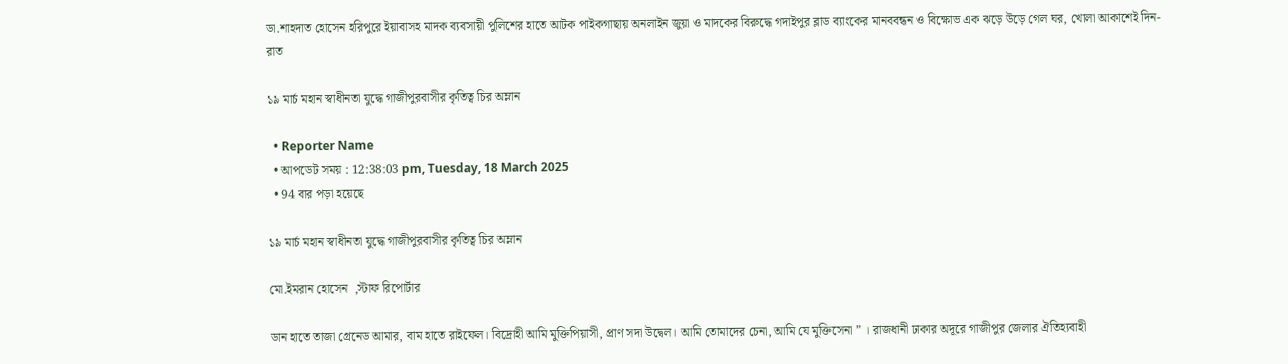ডা.শাহদাত হোসেন হরিপুরে ইয়াবাসহ মাদক ব্যবসায়ী পুলিশের হাতে আটক পাইকগাছায় অনলাইন জুয়া ও মাদকের বিরুদ্ধে গদাইপুর ব্লাড ব্যাংকের মানববন্ধন ও বিক্ষোভ এক ঝড়ে উড়ে গেল ঘর, খোলা আকাশেই দিন-রাত

১৯ মার্চ মহান স্বাধীনতা যুদ্ধে গাজীপুরবাসীর কৃতিত্ব চির অম্লান

  • Reporter Name
  • আপডেট সময় : 12:38:03 pm, Tuesday, 18 March 2025
  • 94 বার পড়া হয়েছে

১৯ মার্চ মহান স্বাধীনতা যুদ্ধে গাজীপুরবাসীর কৃতিত্ব চির অম্লান

মো.ইমরান হোসেন  ,স্টাফ রিপোর্টার

ডান হাতে তাজা গ্রেনেড আমার, বাম হাতে রাইফেল। বিদ্রোহী আমি মুক্তিপিয়াসী, প্রাণ সদা উদ্বেল। আমি তোমাদের চেনা, আমি যে মুক্তিসেনা ” । রাজধানী ঢাকার অদূরে গাজীপুর জেলার ঐতিহ্যবাহী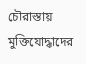চৌরাস্তায় মুক্তিযোদ্ধাদের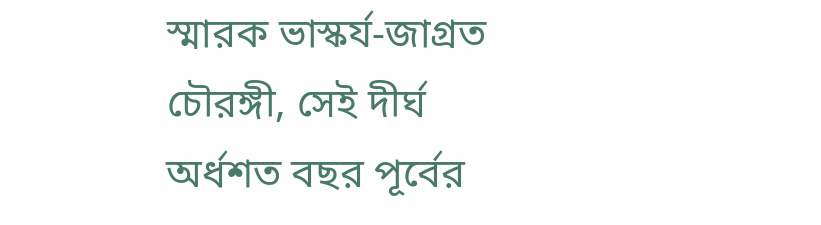স্মারক ভাস্কর্য-জাগ্রত চৌরঙ্গী, সেই দীর্ঘ অর্ধশত বছর পূর্বের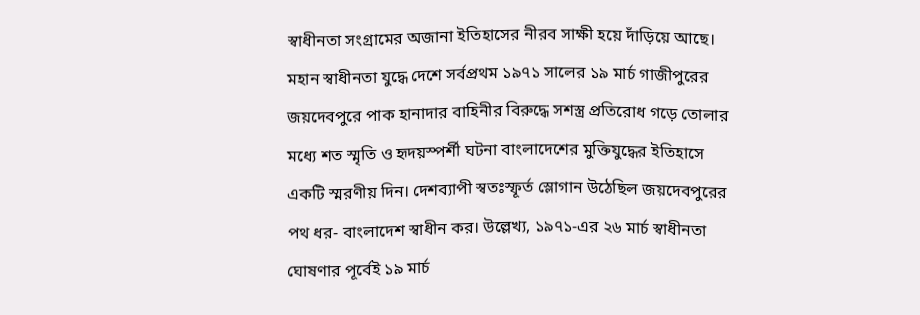স্বাধীনতা সংগ্রামের অজানা ইতিহাসের নীরব সাক্ষী হয়ে দাঁড়িয়ে আছে। মহান স্বাধীনতা যুদ্ধে দেশে সর্বপ্রথম ১৯৭১ সালের ১৯ মার্চ গাজীপুরের জয়দেবপুরে পাক হানাদার বাহিনীর বিরুদ্ধে সশস্ত্র প্রতিরোধ গড়ে তোলার মধ্যে শত স্মৃতি ও হৃদয়স্পর্শী ঘটনা বাংলাদেশের মুক্তিযুদ্ধের ইতিহাসে একটি স্মরণীয় দিন। দেশব্যাপী স্বতঃস্ফূর্ত স্লোগান উঠেছিল জয়দেবপুরের পথ ধর- বাংলাদেশ স্বাধীন কর। উল্লেখ্য, ১৯৭১-এর ২৬ মার্চ স্বাধীনতা ঘোষণার পূর্বেই ১৯ মার্চ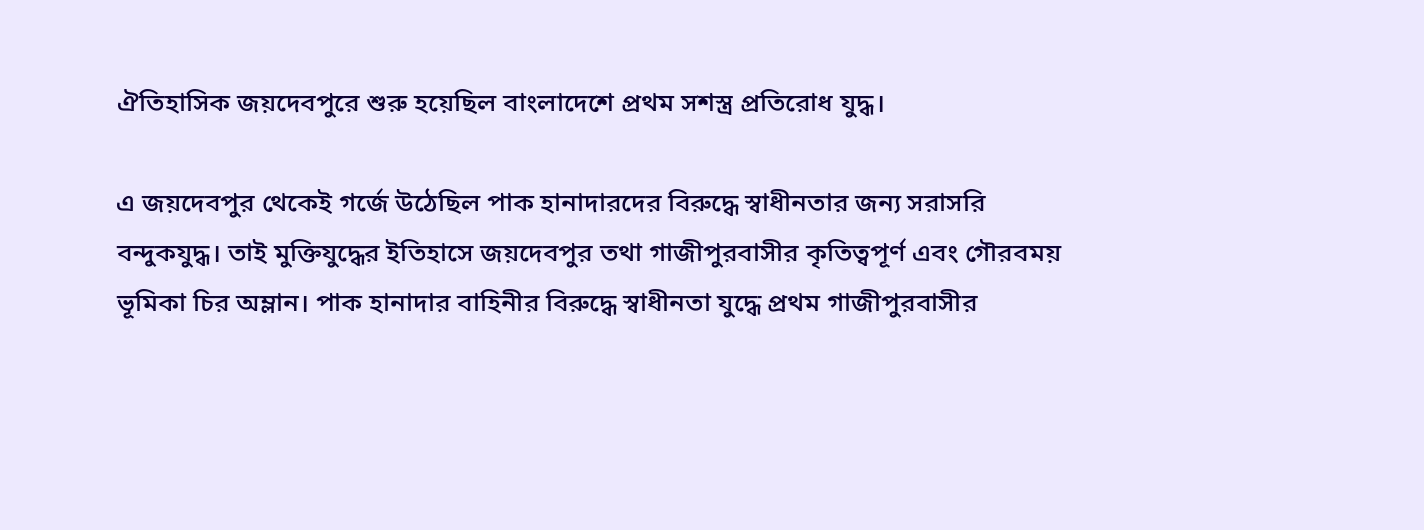ঐতিহাসিক জয়দেবপুরে শুরু হয়েছিল বাংলাদেশে প্রথম সশস্ত্র প্রতিরোধ যুদ্ধ।

এ জয়দেবপুর থেকেই গর্জে উঠেছিল পাক হানাদারদের বিরুদ্ধে স্বাধীনতার জন্য সরাসরি বন্দুকযুদ্ধ। তাই মুক্তিযুদ্ধের ইতিহাসে জয়দেবপুর তথা গাজীপুরবাসীর কৃতিত্বপূর্ণ এবং গৌরবময় ভূমিকা চির অম্লান। পাক হানাদার বাহিনীর বিরুদ্ধে স্বাধীনতা যুদ্ধে প্রথম গাজীপুরবাসীর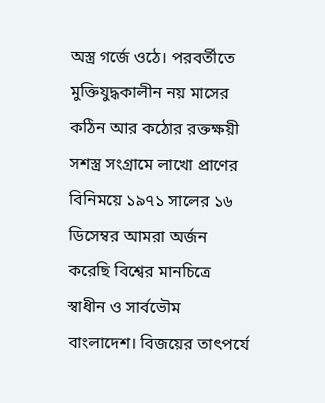অস্ত্র গর্জে ওঠে। পরবর্তীতে মুক্তিযুদ্ধকালীন নয় মাসের কঠিন আর কঠোর রক্তক্ষয়ী সশস্ত্র সংগ্রামে লাখো প্রাণের বিনিময়ে ১৯৭১ সালের ১৬ ডিসেম্বর আমরা অর্জন করেছি বিশ্বের মানচিত্রে স্বাধীন ও সার্বভৌম বাংলাদেশ। বিজয়ের তাৎপর্যে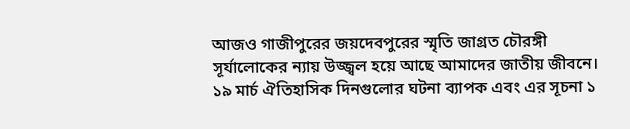আজও গাজীপুরের জয়দেবপুরের স্মৃতি জাগ্রত চৌরঙ্গী সূর্যালোকের ন্যায় উজ্জ্বল হয়ে আছে আমাদের জাতীয় জীবনে।
১৯ মার্চ ঐতিহাসিক দিনগুলোর ঘটনা ব্যাপক এবং এর সূচনা ১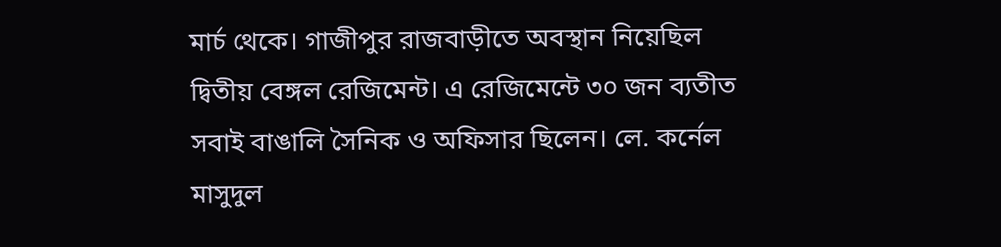মার্চ থেকে। গাজীপুর রাজবাড়ীতে অবস্থান নিয়েছিল দ্বিতীয় বেঙ্গল রেজিমেন্ট। এ রেজিমেন্টে ৩০ জন ব্যতীত সবাই বাঙালি সৈনিক ও অফিসার ছিলেন। লে. কর্নেল মাসুদুল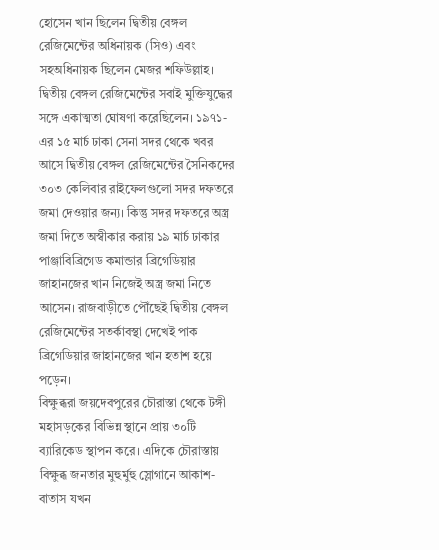হোসেন খান ছিলেন দ্বিতীয় বেঙ্গল রেজিমেন্টের অধিনায়ক (সিও) এবং সহঅধিনায়ক ছিলেন মেজর শফিউল্লাহ। দ্বিতীয় বেঙ্গল রেজিমেন্টের সবাই মুক্তিযুদ্ধের সঙ্গে একাত্মতা ঘোষণা করেছিলেন। ১৯৭১-এর ১৫ মার্চ ঢাকা সেনা সদর থেকে খবর আসে দ্বিতীয় বেঙ্গল রেজিমেন্টের সৈনিকদের ৩০৩ কেলিবার রাইফেলগুলো সদর দফতরে জমা দেওয়ার জন্য। কিন্তু সদর দফতরে অস্ত্র জমা দিতে অস্বীকার করায় ১৯ মার্চ ঢাকার পাঞ্জাবিব্রিগেড কমান্ডার ব্রিগেডিয়ার জাহানজের খান নিজেই অস্ত্র জমা নিতে আসেন। রাজবাড়ীতে পৌঁছেই দ্বিতীয় বেঙ্গল রেজিমেন্টের সতর্কাবস্থা দেখেই পাক ব্রিগেডিয়ার জাহানজের খান হতাশ হয়ে পড়েন।
বিক্ষুব্ধরা জয়দেবপুরের চৌরাস্তা থেকে টঙ্গী মহাসড়কের বিভিন্ন স্থানে প্রায় ৩০টি ব্যারিকেড স্থাপন করে। এদিকে চৌরাস্তায় বিক্ষুব্ধ জনতার মুহুর্মুহু স্লোগানে আকাশ-বাতাস যখন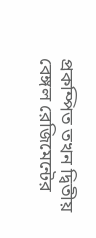প্রকম্পিত তখন দ্বিতীয় বেঙ্গল রেজিমেন্টের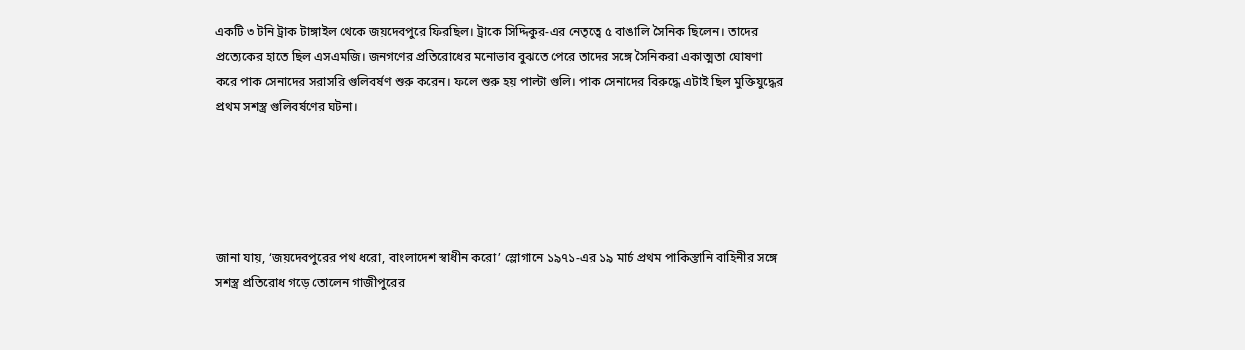একটি ৩ টনি ট্রাক টাঙ্গাইল থেকে জয়দেবপুরে ফিরছিল। ট্রাকে সিদ্দিকুর-এর নেতৃত্বে ৫ বাঙালি সৈনিক ছিলেন। তাদের প্রত্যেকের হাতে ছিল এসএমজি। জনগণের প্রতিরোধের মনোভাব বুঝতে পেরে তাদের সঙ্গে সৈনিকরা একাত্মতা ঘোষণা করে পাক সেনাদের সরাসরি গুলিবর্ষণ শুরু করেন। ফলে শুরু হয় পাল্টা গুলি। পাক সেনাদের বিরুদ্ধে এটাই ছিল মুক্তিযুদ্ধের প্রথম সশস্ত্র গুলিবর্ষণের ঘটনা।





জানা যায়, ‘জয়দেবপুরের পথ ধরো, বাংলাদেশ স্বাধীন করো’ স্লোগানে ১৯৭১-এর ১৯ মার্চ প্রথম পাকিস্তানি বাহিনীর সঙ্গে সশস্ত্র প্রতিরোধ গড়ে তোলেন গাজীপুরের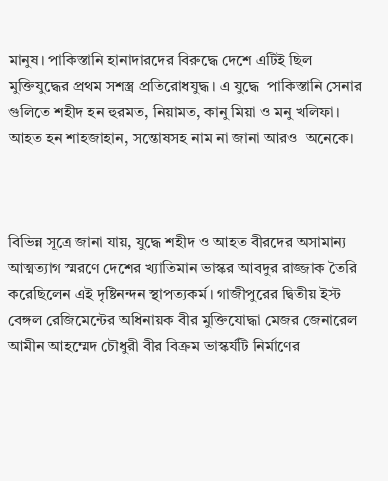মানুষ। পাকিস্তানি হানাদারদের বিরুদ্ধে দেশে এটিই ছিল মুক্তিযুদ্ধের প্রথম সশস্ত্র প্রতিরোধযুদ্ধ। এ যুদ্ধে  পাকিস্তানি সেনার গুলিতে শহীদ হন হুরমত, নিয়ামত, কানু মিয়া ও মনু খলিফা। আহত হন শাহজাহান, সন্তোষসহ নাম না জানা আরও  অনেকে।



বিভিন্ন সূত্রে জানা যায়, যুদ্ধে শহীদ ও আহত বীরদের অসামান্য আত্মত্যাগ স্মরণে দেশের খ্যাতিমান ভাস্কর আবদুর রাজ্জাক তৈরি করেছিলেন এই দৃষ্টিনন্দন স্থাপত্যকর্ম। গাজীপুরের দ্বিতীয় ইস্ট বেঙ্গল রেজিমেন্টের অধিনায়ক বীর মুক্তিযোদ্ধা মেজর জেনারেল আমীন আহম্মেদ চৌধুরী বীর বিক্রম ভাস্কর্যটি নির্মাণের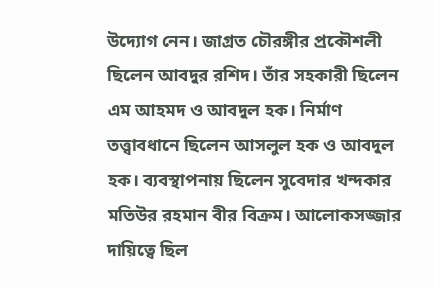উদ্যোগ নেন। জাগ্রত চৌরঙ্গীর প্রকৌশলী ছিলেন আবদুর রশিদ। তাঁর সহকারী ছিলেন এম আহমদ ও আবদুল হক। নির্মাণ তত্ত্বাবধানে ছিলেন আসলুল হক ও আবদুল হক। ব্যবস্থাপনায় ছিলেন সুবেদার খন্দকার মতিউর রহমান বীর বিক্রম। আলোকসজ্জার দায়িত্বে ছিল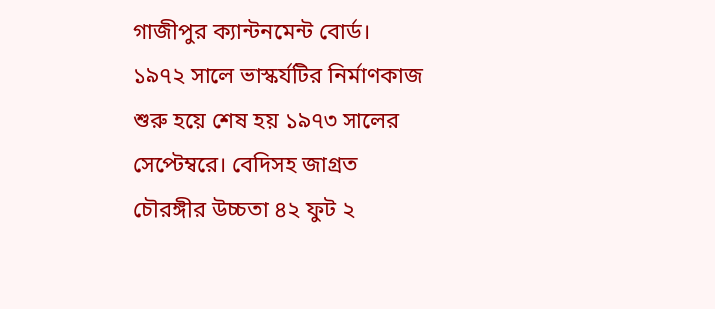গাজীপুর ক্যান্টনমেন্ট বোর্ড। ১৯৭২ সালে ভাস্কর্যটির নির্মাণকাজ শুরু হয়ে শেষ হয় ১৯৭৩ সালের সেপ্টেম্বরে। বেদিসহ জাগ্রত চৌরঙ্গীর উচ্চতা ৪২ ফুট ২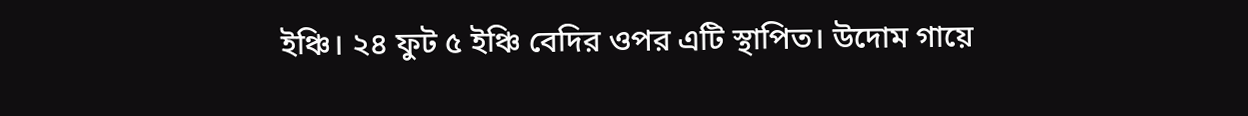ইঞ্চি। ২৪ ফুট ৫ ইঞ্চি বেদির ওপর এটি স্থাপিত। উদোম গায়ে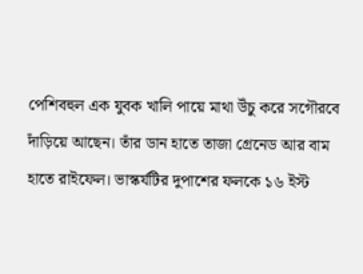পেশিবহুল এক যুবক খালি পায়ে মাথা উঁচু করে সগৌরবে দাঁড়িয়ে আছেন। তাঁর ডান হাতে তাজা গ্রেনেড আর বাম হাতে রাইফেল। ভাস্কর্যটির দুপাশের ফলকে ১৬ ইস্ট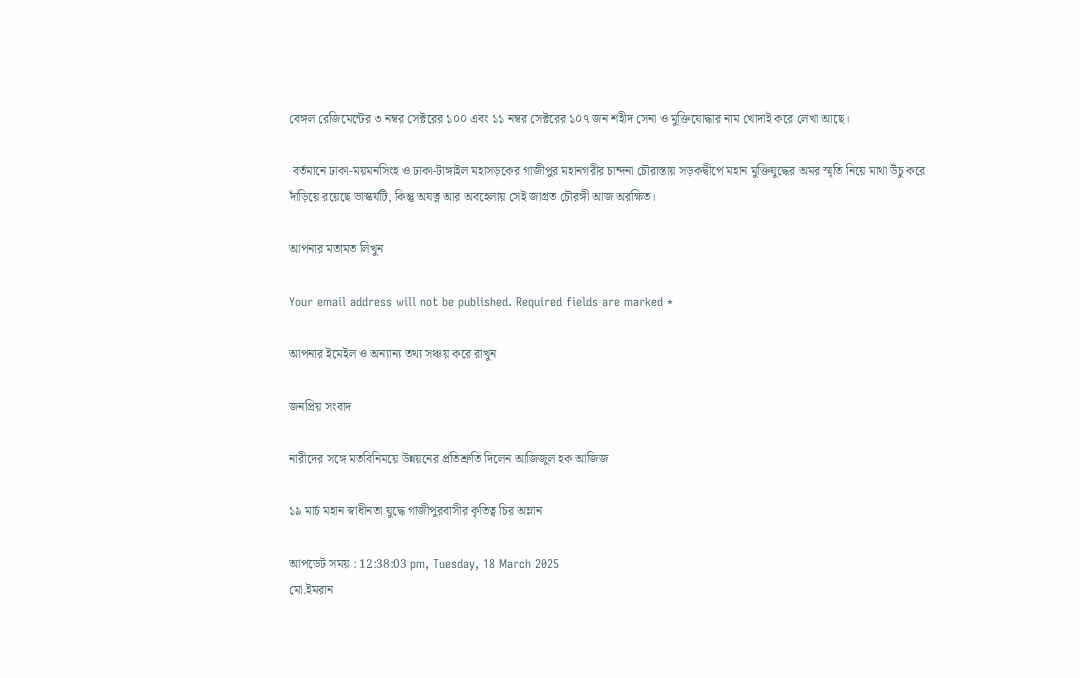বেঙ্গল রেজিমেন্টের ৩ নম্বর সেক্টরের ১০০ এবং ১১ নম্বর সেক্টরের ১০৭ জন শহীদ সেনা ও মুক্তিযোদ্ধার নাম খোদাই করে লেখা আছে।

 বর্তমানে ঢাকা-ময়মনসিংহ ও ঢাকা-টাঙ্গাইল মহাসড়কের গাজীপুর মহানগরীর চান্দনা চৌরাস্তায় সড়কদ্বীপে মহান মুক্তিযুদ্ধের অমর স্মৃতি নিয়ে মাথা উঁচু করে দাঁড়িয়ে রয়েছে ভাস্কর্যটি, কিন্তু অযত্ন আর অবহেলায় সেই জাগ্রত চৌরঙ্গী আজ অরক্ষিত।

আপনার মতামত লিখুন

Your email address will not be published. Required fields are marked *

আপনার ইমেইল ও অন্যান্য তথ্য সঞ্চয় করে রাখুন

জনপ্রিয় সংবাদ

নারীদের সঙ্গে মতবিনিময়ে উন্নয়নের প্রতিশ্রুতি দিলেন আজিজুল হক আজিজ

১৯ মার্চ মহান স্বাধীনতা যুদ্ধে গাজীপুরবাসীর কৃতিত্ব চির অম্লান

আপডেট সময় : 12:38:03 pm, Tuesday, 18 March 2025
মো.ইমরান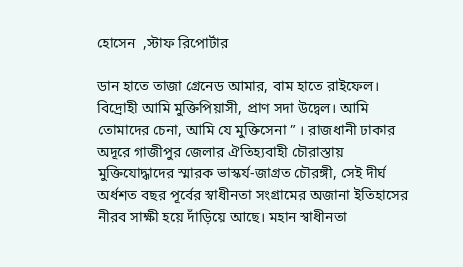হোসেন  ,স্টাফ রিপোর্টার

ডান হাতে তাজা গ্রেনেড আমার, বাম হাতে রাইফেল। বিদ্রোহী আমি মুক্তিপিয়াসী, প্রাণ সদা উদ্বেল। আমি তোমাদের চেনা, আমি যে মুক্তিসেনা ” । রাজধানী ঢাকার অদূরে গাজীপুর জেলার ঐতিহ্যবাহী চৌরাস্তায় মুক্তিযোদ্ধাদের স্মারক ভাস্কর্য-জাগ্রত চৌরঙ্গী, সেই দীর্ঘ অর্ধশত বছর পূর্বের স্বাধীনতা সংগ্রামের অজানা ইতিহাসের নীরব সাক্ষী হয়ে দাঁড়িয়ে আছে। মহান স্বাধীনতা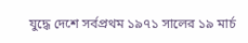যুদ্ধে দেশে সর্বপ্রথম ১৯৭১ সালের ১৯ মার্চ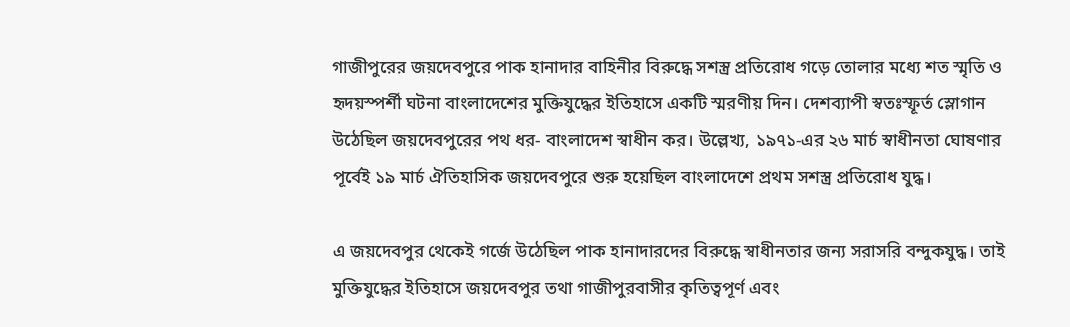গাজীপুরের জয়দেবপুরে পাক হানাদার বাহিনীর বিরুদ্ধে সশস্ত্র প্রতিরোধ গড়ে তোলার মধ্যে শত স্মৃতি ও হৃদয়স্পর্শী ঘটনা বাংলাদেশের মুক্তিযুদ্ধের ইতিহাসে একটি স্মরণীয় দিন। দেশব্যাপী স্বতঃস্ফূর্ত স্লোগান উঠেছিল জয়দেবপুরের পথ ধর- বাংলাদেশ স্বাধীন কর। উল্লেখ্য, ১৯৭১-এর ২৬ মার্চ স্বাধীনতা ঘোষণার পূর্বেই ১৯ মার্চ ঐতিহাসিক জয়দেবপুরে শুরু হয়েছিল বাংলাদেশে প্রথম সশস্ত্র প্রতিরোধ যুদ্ধ।

এ জয়দেবপুর থেকেই গর্জে উঠেছিল পাক হানাদারদের বিরুদ্ধে স্বাধীনতার জন্য সরাসরি বন্দুকযুদ্ধ। তাই মুক্তিযুদ্ধের ইতিহাসে জয়দেবপুর তথা গাজীপুরবাসীর কৃতিত্বপূর্ণ এবং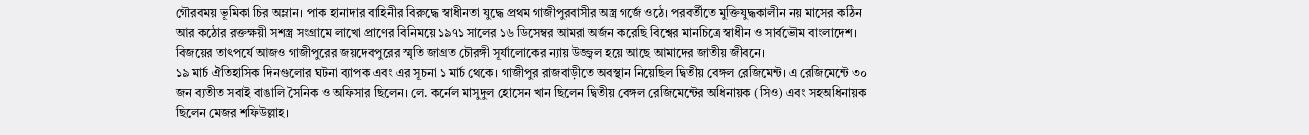গৌরবময় ভূমিকা চির অম্লান। পাক হানাদার বাহিনীর বিরুদ্ধে স্বাধীনতা যুদ্ধে প্রথম গাজীপুরবাসীর অস্ত্র গর্জে ওঠে। পরবর্তীতে মুক্তিযুদ্ধকালীন নয় মাসের কঠিন আর কঠোর রক্তক্ষয়ী সশস্ত্র সংগ্রামে লাখো প্রাণের বিনিময়ে ১৯৭১ সালের ১৬ ডিসেম্বর আমরা অর্জন করেছি বিশ্বের মানচিত্রে স্বাধীন ও সার্বভৌম বাংলাদেশ। বিজয়ের তাৎপর্যে আজও গাজীপুরের জয়দেবপুরের স্মৃতি জাগ্রত চৌরঙ্গী সূর্যালোকের ন্যায় উজ্জ্বল হয়ে আছে আমাদের জাতীয় জীবনে।
১৯ মার্চ ঐতিহাসিক দিনগুলোর ঘটনা ব্যাপক এবং এর সূচনা ১ মার্চ থেকে। গাজীপুর রাজবাড়ীতে অবস্থান নিয়েছিল দ্বিতীয় বেঙ্গল রেজিমেন্ট। এ রেজিমেন্টে ৩০ জন ব্যতীত সবাই বাঙালি সৈনিক ও অফিসার ছিলেন। লে. কর্নেল মাসুদুল হোসেন খান ছিলেন দ্বিতীয় বেঙ্গল রেজিমেন্টের অধিনায়ক (সিও) এবং সহঅধিনায়ক ছিলেন মেজর শফিউল্লাহ।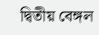দ্বিতীয় বেঙ্গল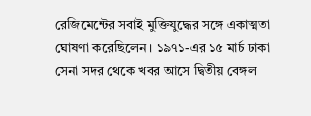রেজিমেন্টের সবাই মুক্তিযুদ্ধের সঙ্গে একাত্মতা ঘোষণা করেছিলেন। ১৯৭১-এর ১৫ মার্চ ঢাকা সেনা সদর থেকে খবর আসে দ্বিতীয় বেঙ্গল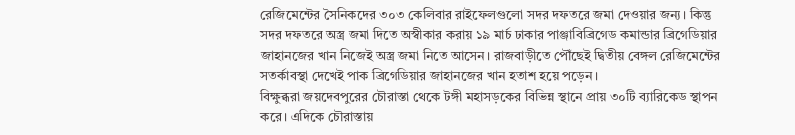রেজিমেন্টের সৈনিকদের ৩০৩ কেলিবার রাইফেলগুলো সদর দফতরে জমা দেওয়ার জন্য। কিন্তু সদর দফতরে অস্ত্র জমা দিতে অস্বীকার করায় ১৯ মার্চ ঢাকার পাঞ্জাবিব্রিগেড কমান্ডার ব্রিগেডিয়ার জাহানজের খান নিজেই অস্ত্র জমা নিতে আসেন। রাজবাড়ীতে পৌঁছেই দ্বিতীয় বেঙ্গল রেজিমেন্টের সতর্কাবস্থা দেখেই পাক ব্রিগেডিয়ার জাহানজের খান হতাশ হয়ে পড়েন।
বিক্ষুব্ধরা জয়দেবপুরের চৌরাস্তা থেকে টঙ্গী মহাসড়কের বিভিন্ন স্থানে প্রায় ৩০টি ব্যারিকেড স্থাপন করে। এদিকে চৌরাস্তায়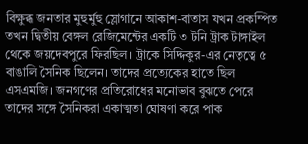বিক্ষুব্ধ জনতার মুহুর্মুহু স্লোগানে আকাশ-বাতাস যখন প্রকম্পিত তখন দ্বিতীয় বেঙ্গল রেজিমেন্টের একটি ৩ টনি ট্রাক টাঙ্গাইল থেকে জয়দেবপুরে ফিরছিল। ট্রাকে সিদ্দিকুর-এর নেতৃত্বে ৫ বাঙালি সৈনিক ছিলেন। তাদের প্রত্যেকের হাতে ছিল এসএমজি। জনগণের প্রতিরোধের মনোভাব বুঝতে পেরে তাদের সঙ্গে সৈনিকরা একাত্মতা ঘোষণা করে পাক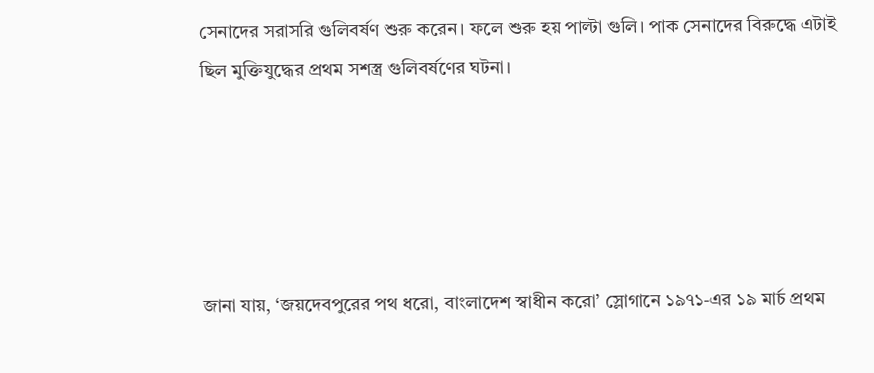সেনাদের সরাসরি গুলিবর্ষণ শুরু করেন। ফলে শুরু হয় পাল্টা গুলি। পাক সেনাদের বিরুদ্ধে এটাই ছিল মুক্তিযুদ্ধের প্রথম সশস্ত্র গুলিবর্ষণের ঘটনা।





জানা যায়, ‘জয়দেবপুরের পথ ধরো, বাংলাদেশ স্বাধীন করো’ স্লোগানে ১৯৭১-এর ১৯ মার্চ প্রথম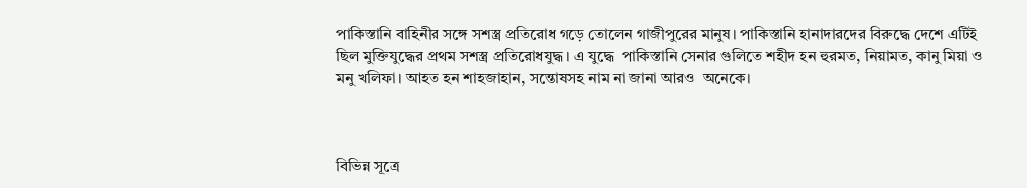পাকিস্তানি বাহিনীর সঙ্গে সশস্ত্র প্রতিরোধ গড়ে তোলেন গাজীপুরের মানুষ। পাকিস্তানি হানাদারদের বিরুদ্ধে দেশে এটিই ছিল মুক্তিযুদ্ধের প্রথম সশস্ত্র প্রতিরোধযুদ্ধ। এ যুদ্ধে  পাকিস্তানি সেনার গুলিতে শহীদ হন হুরমত, নিয়ামত, কানু মিয়া ও মনু খলিফা। আহত হন শাহজাহান, সন্তোষসহ নাম না জানা আরও  অনেকে।



বিভিন্ন সূত্রে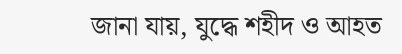জানা যায়, যুদ্ধে শহীদ ও আহত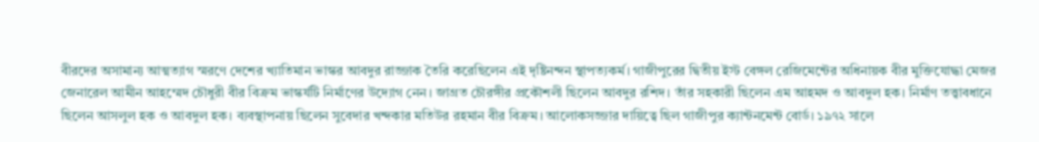বীরদের অসামান্য আত্মত্যাগ স্মরণে দেশের খ্যাতিমান ভাস্কর আবদুর রাজ্জাক তৈরি করেছিলেন এই দৃষ্টিনন্দন স্থাপত্যকর্ম। গাজীপুরের দ্বিতীয় ইস্ট বেঙ্গল রেজিমেন্টের অধিনায়ক বীর মুক্তিযোদ্ধা মেজর জেনারেল আমীন আহম্মেদ চৌধুরী বীর বিক্রম ভাস্কর্যটি নির্মাণের উদ্যোগ নেন। জাগ্রত চৌরঙ্গীর প্রকৌশলী ছিলেন আবদুর রশিদ। তাঁর সহকারী ছিলেন এম আহমদ ও আবদুল হক। নির্মাণ তত্ত্বাবধানে ছিলেন আসলুল হক ও আবদুল হক। ব্যবস্থাপনায় ছিলেন সুবেদার খন্দকার মতিউর রহমান বীর বিক্রম। আলোকসজ্জার দায়িত্বে ছিল গাজীপুর ক্যান্টনমেন্ট বোর্ড। ১৯৭২ সালে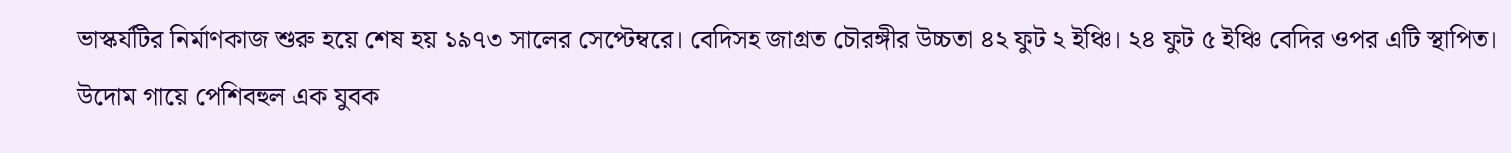ভাস্কর্যটির নির্মাণকাজ শুরু হয়ে শেষ হয় ১৯৭৩ সালের সেপ্টেম্বরে। বেদিসহ জাগ্রত চৌরঙ্গীর উচ্চতা ৪২ ফুট ২ ইঞ্চি। ২৪ ফুট ৫ ইঞ্চি বেদির ওপর এটি স্থাপিত। উদোম গায়ে পেশিবহুল এক যুবক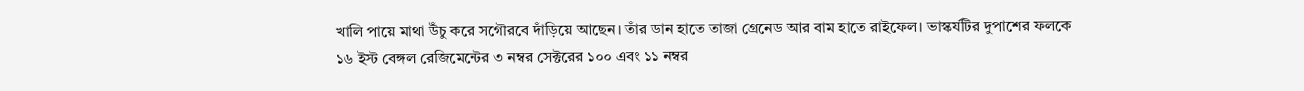খালি পায়ে মাথা উঁচু করে সগৌরবে দাঁড়িয়ে আছেন। তাঁর ডান হাতে তাজা গ্রেনেড আর বাম হাতে রাইফেল। ভাস্কর্যটির দুপাশের ফলকে ১৬ ইস্ট বেঙ্গল রেজিমেন্টের ৩ নম্বর সেক্টরের ১০০ এবং ১১ নম্বর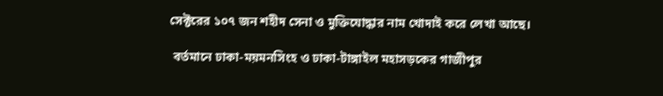সেক্টরের ১০৭ জন শহীদ সেনা ও মুক্তিযোদ্ধার নাম খোদাই করে লেখা আছে।

 বর্তমানে ঢাকা-ময়মনসিংহ ও ঢাকা-টাঙ্গাইল মহাসড়কের গাজীপুর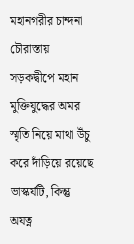মহানগরীর চান্দনা চৌরাস্তায় সড়কদ্বীপে মহান মুক্তিযুদ্ধের অমর স্মৃতি নিয়ে মাথা উঁচু করে দাঁড়িয়ে রয়েছে ভাস্কর্যটি, কিন্তু অযত্ন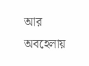আর অবহেলায়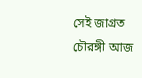সেই জাগ্রত চৌরঙ্গী আজ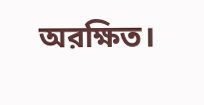অরক্ষিত।